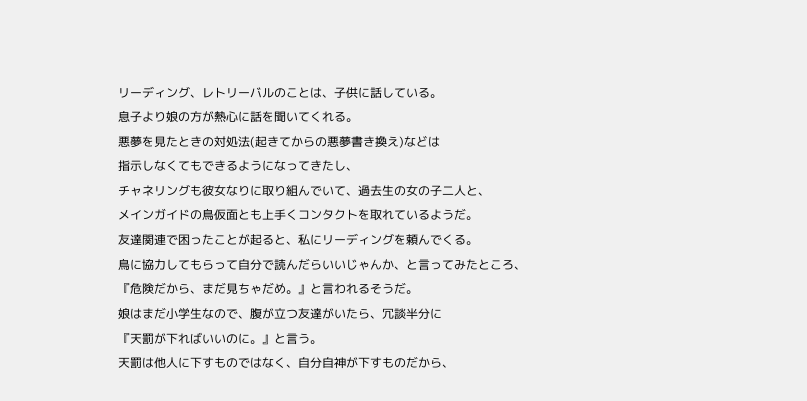リーディング、レトリーバルのことは、子供に話している。
息子より娘の方が熱心に話を聞いてくれる。
悪夢を見たときの対処法(起きてからの悪夢書き換え)などは
指示しなくてもできるようになってきたし、
チャネリングも彼女なりに取り組んでいて、過去生の女の子二人と、
メインガイドの鳥仮面とも上手くコンタクトを取れているようだ。
友達関連で困ったことが起ると、私にリーディングを頼んでくる。
鳥に協力してもらって自分で読んだらいいじゃんか、と言ってみたところ、
『危険だから、まだ見ちゃだめ。』と言われるそうだ。
娘はまだ小学生なので、腹が立つ友達がいたら、冗談半分に
『天罰が下ればいいのに。』と言う。
天罰は他人に下すものではなく、自分自神が下すものだから、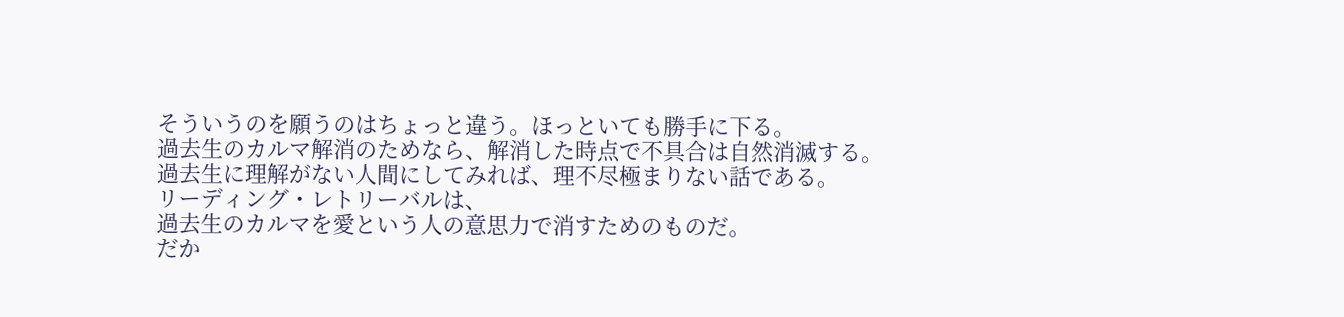そういうのを願うのはちょっと違う。ほっといても勝手に下る。
過去生のカルマ解消のためなら、解消した時点で不具合は自然消滅する。
過去生に理解がない人間にしてみれば、理不尽極まりない話である。
リーディング・レトリーバルは、
過去生のカルマを愛という人の意思力で消すためのものだ。
だか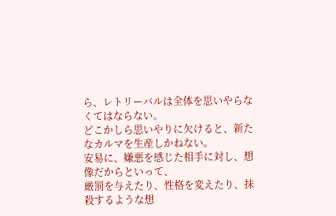ら、レトリーバルは全体を思いやらなくてはならない。
どこかしら思いやりに欠けると、新たなカルマを生産しかねない。
安易に、嫌悪を感じた相手に対し、想像だからといって、
厳罰を与えたり、性格を変えたり、抹殺するような想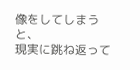像をしてしまうと、
現実に跳ね返って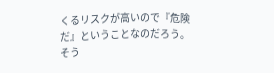くるリスクが高いので『危険だ』ということなのだろう。
そう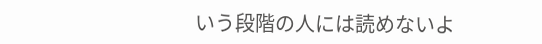いう段階の人には読めないよ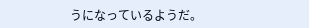うになっているようだ。